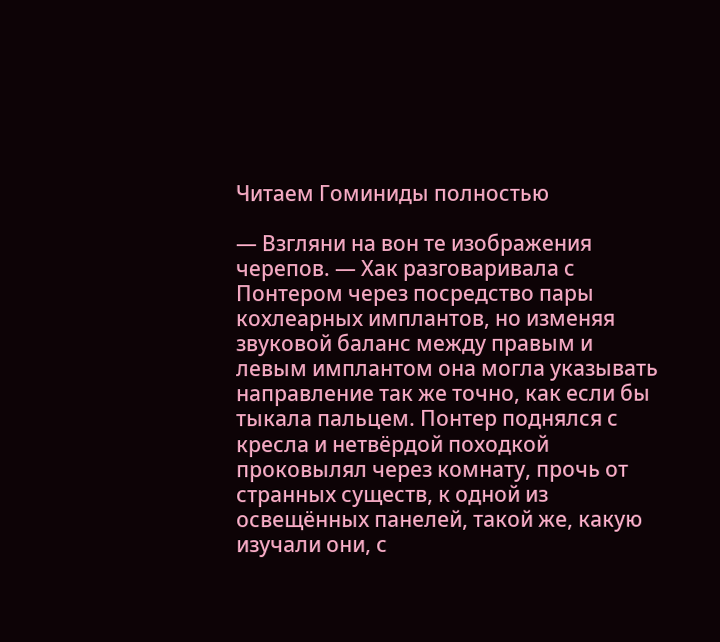Читаем Гоминиды полностью

— Взгляни на вон те изображения черепов. — Хак разговаривала с Понтером через посредство пары кохлеарных имплантов, но изменяя звуковой баланс между правым и левым имплантом она могла указывать направление так же точно, как если бы тыкала пальцем. Понтер поднялся с кресла и нетвёрдой походкой проковылял через комнату, прочь от странных существ, к одной из освещённых панелей, такой же, какую изучали они, с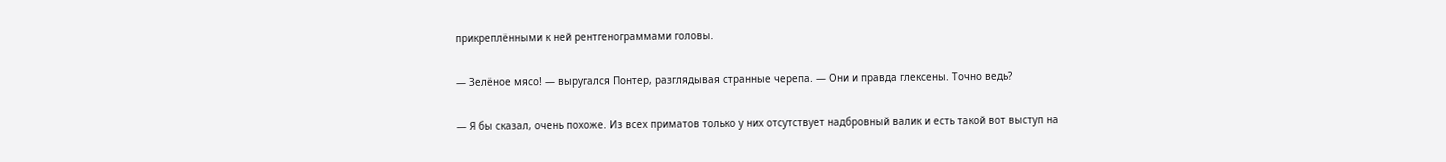прикреплёнными к ней рентгенограммами головы.

— Зелёное мясо! — выругался Понтер, разглядывая странные черепа. — Они и правда глексены. Точно ведь?

— Я бы сказал, очень похоже. Из всех приматов только у них отсутствует надбровный валик и есть такой вот выступ на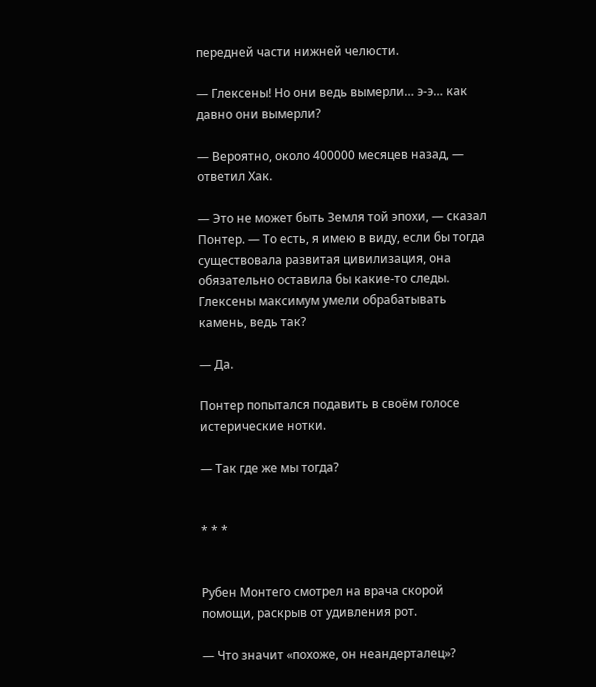передней части нижней челюсти.

— Глексены! Но они ведь вымерли… э-э… как давно они вымерли?

— Вероятно, около 400000 месяцев назад, — ответил Хак.

— Это не может быть Земля той эпохи, — сказал Понтер. — То есть, я имею в виду, если бы тогда существовала развитая цивилизация, она обязательно оставила бы какие-то следы. Глексены максимум умели обрабатывать камень, ведь так?

— Да.

Понтер попытался подавить в своём голосе истерические нотки.

— Так где же мы тогда?


* * *


Рубен Монтего смотрел на врача скорой помощи, раскрыв от удивления рот.

— Что значит «похоже, он неандерталец»?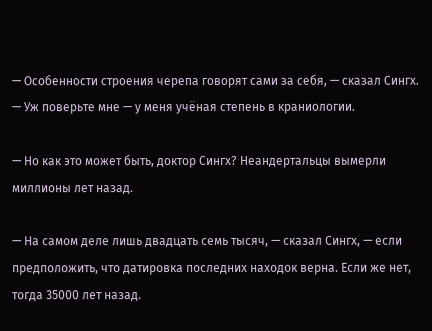— Особенности строения черепа говорят сами за себя, — сказал Сингх. — Уж поверьте мне — у меня учёная степень в краниологии.

— Но как это может быть, доктор Сингх? Неандертальцы вымерли миллионы лет назад.

— На самом деле лишь двадцать семь тысяч, — сказал Сингх, — если предположить, что датировка последних находок верна. Если же нет, тогда 35000 лет назад.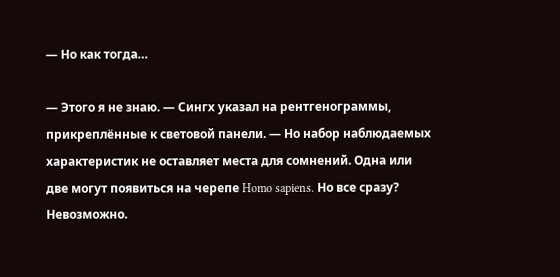— Но как тогда…

— Этого я не знаю. — Сингх указал на рентгенограммы, прикреплённые к световой панели. — Но набор наблюдаемых характеристик не оставляет места для сомнений. Одна или две могут появиться на черепе Homo sapiens. Но все сразу? Невозможно.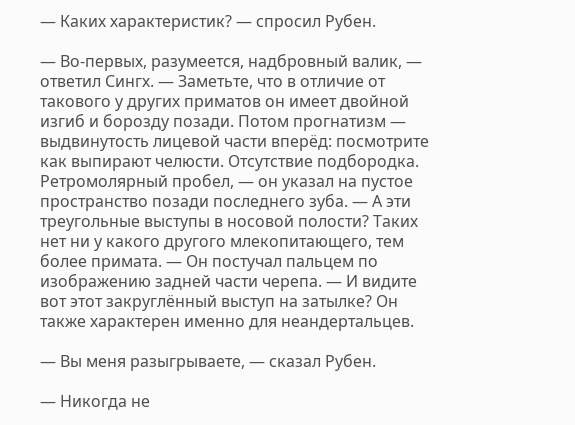— Каких характеристик? — спросил Рубен.

— Во-первых, разумеется, надбровный валик, — ответил Сингх. — Заметьте, что в отличие от такового у других приматов он имеет двойной изгиб и борозду позади. Потом прогнатизм — выдвинутость лицевой части вперёд: посмотрите как выпирают челюсти. Отсутствие подбородка. Ретромолярный пробел, — он указал на пустое пространство позади последнего зуба. — А эти треугольные выступы в носовой полости? Таких нет ни у какого другого млекопитающего, тем более примата. — Он постучал пальцем по изображению задней части черепа. — И видите вот этот закруглённый выступ на затылке? Он также характерен именно для неандертальцев.

— Вы меня разыгрываете, — сказал Рубен.

— Никогда не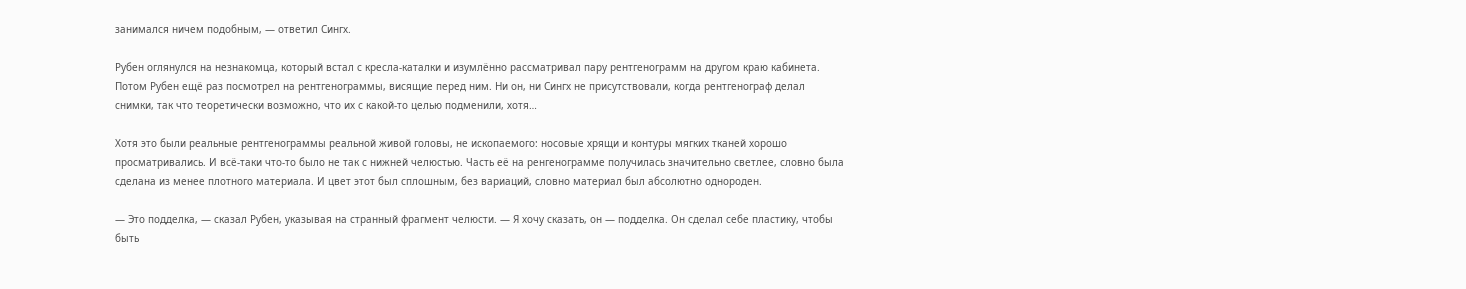занимался ничем подобным, — ответил Сингх.

Рубен оглянулся на незнакомца, который встал с кресла-каталки и изумлённо рассматривал пару рентгенограмм на другом краю кабинета. Потом Рубен ещё раз посмотрел на рентгенограммы, висящие перед ним. Ни он, ни Сингх не присутствовали, когда рентгенограф делал снимки, так что теоретически возможно, что их с какой-то целью подменили, хотя…

Хотя это были реальные рентгенограммы реальной живой головы, не ископаемого: носовые хрящи и контуры мягких тканей хорошо просматривались. И всё-таки что-то было не так с нижней челюстью. Часть её на ренгенограмме получилась значительно светлее, словно была сделана из менее плотного материала. И цвет этот был сплошным, без вариаций, словно материал был абсолютно однороден.

— Это подделка, — сказал Рубен, указывая на странный фрагмент челюсти. — Я хочу сказать, он — подделка. Он сделал себе пластику, чтобы быть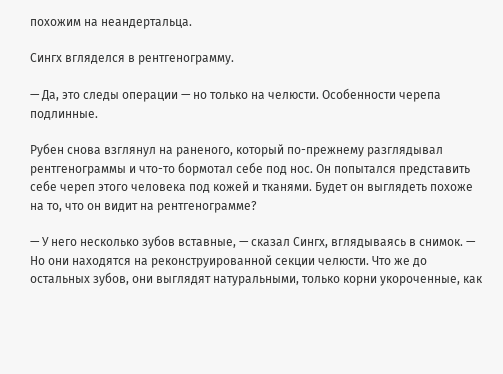похожим на неандертальца.

Сингх вгляделся в рентгенограмму.

— Да, это следы операции — но только на челюсти. Особенности черепа подлинные.

Рубен снова взглянул на раненого, который по-прежнему разглядывал рентгенограммы и что-то бормотал себе под нос. Он попытался представить себе череп этого человека под кожей и тканями. Будет он выглядеть похоже на то, что он видит на рентгенограмме?

— У него несколько зубов вставные, — сказал Сингх, вглядываясь в снимок. — Но они находятся на реконструированной секции челюсти. Что же до остальных зубов, они выглядят натуральными, только корни укороченные, как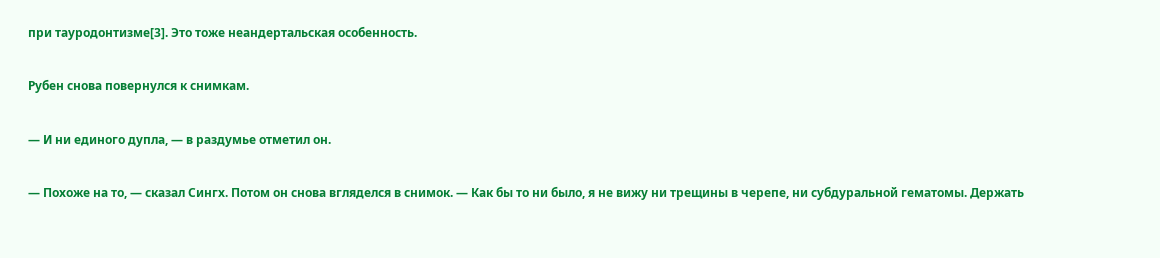при тауродонтизме[3]. Это тоже неандертальская особенность.

Рубен снова повернулся к снимкам.

— И ни единого дупла, — в раздумье отметил он.

— Похоже на то, — сказал Сингх. Потом он снова вгляделся в снимок. — Как бы то ни было, я не вижу ни трещины в черепе, ни субдуральной гематомы. Держать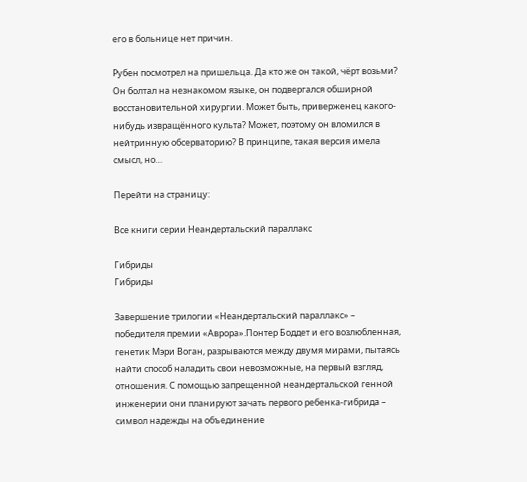его в больнице нет причин.

Рубен посмотрел на пришельца. Да кто же он такой, чёрт возьми? Он болтал на незнакомом языке, он подвергался обширной восстановительной хирургии. Может быть, приверженец какого-нибудь извращённого культа? Может, поэтому он вломился в нейтринную обсерваторию? В принципе, такая версия имела смысл, но…

Перейти на страницу:

Все книги серии Неандертальский параллакс

Гибриды
Гибриды

Завершение трилогии «Неандертальский параллакс» – победителя премии «Аврора».Понтер Боддет и его возлюбленная, генетик Мэри Воган, разрываются между двумя мирами, пытаясь найти способ наладить свои невозможные, на первый взгляд, отношения. С помощью запрещенной неандертальской генной инженерии они планируют зачать первого ребенка-гибрида – символ надежды на объединение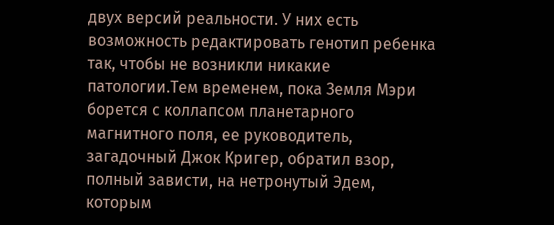двух версий реальности. У них есть возможность редактировать генотип ребенка так, чтобы не возникли никакие патологии.Тем временем, пока Земля Мэри борется с коллапсом планетарного магнитного поля, ее руководитель, загадочный Джок Кригер, обратил взор, полный зависти, на нетронутый Эдем, которым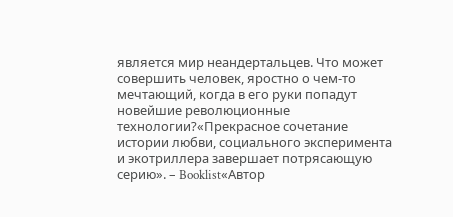является мир неандертальцев. Что может совершить человек, яростно о чем-то мечтающий, когда в его руки попадут новейшие революционные технологии?«Прекрасное сочетание истории любви, социального эксперимента и экотриллера завершает потрясающую серию». – Booklist«Автор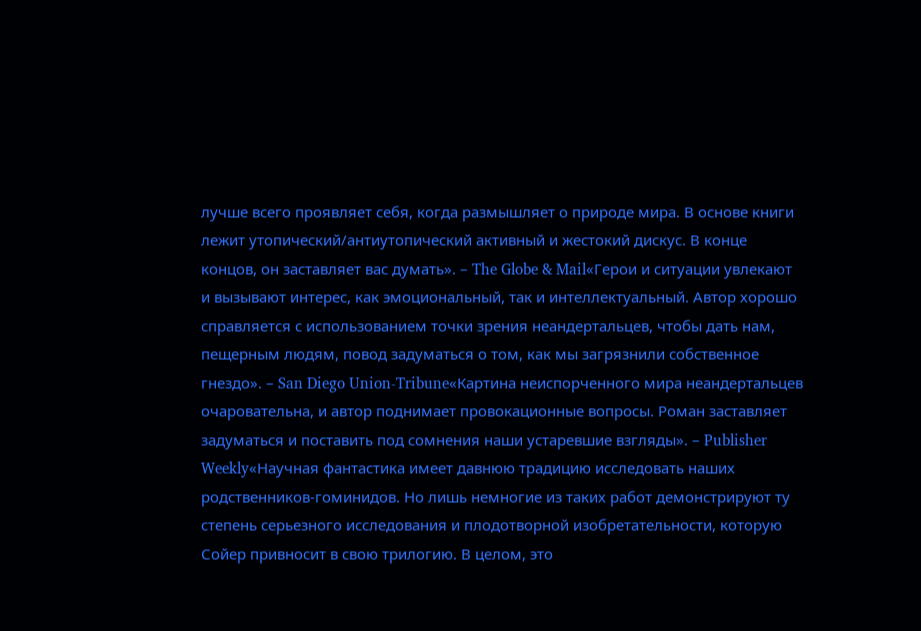лучше всего проявляет себя, когда размышляет о природе мира. В основе книги лежит утопический/антиутопический активный и жестокий дискус. В конце концов, он заставляет вас думать». – The Globe & Mail«Герои и ситуации увлекают и вызывают интерес, как эмоциональный, так и интеллектуальный. Автор хорошо справляется с использованием точки зрения неандертальцев, чтобы дать нам, пещерным людям, повод задуматься о том, как мы загрязнили собственное гнездо». – San Diego Union-Tribune«Картина неиспорченного мира неандертальцев очаровательна, и автор поднимает провокационные вопросы. Роман заставляет задуматься и поставить под сомнения наши устаревшие взгляды». – Publisher Weekly«Научная фантастика имеет давнюю традицию исследовать наших родственников-гоминидов. Но лишь немногие из таких работ демонстрируют ту степень серьезного исследования и плодотворной изобретательности, которую Сойер привносит в свою трилогию. В целом, это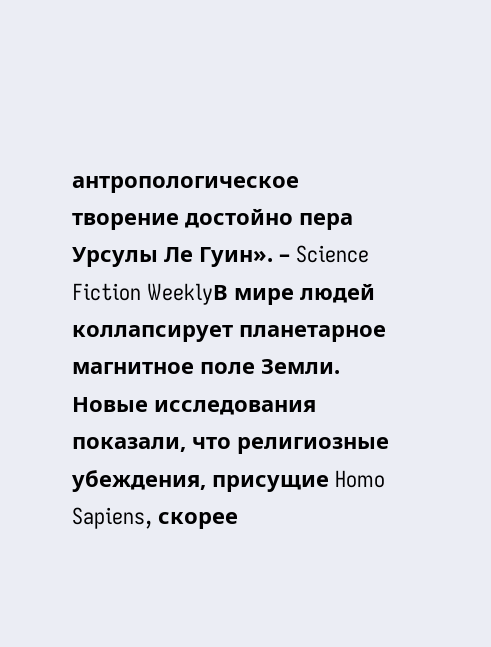антропологическое творение достойно пера Урсулы Ле Гуин». – Science Fiction WeeklyВ мире людей коллапсирует планетарное магнитное поле Земли. Новые исследования показали, что религиозные убеждения, присущие Homo Sapiens, скорее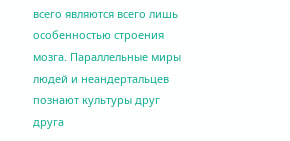всего являются всего лишь особенностью строения мозга. Параллельные миры людей и неандертальцев познают культуры друг друга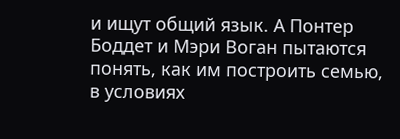и ищут общий язык. А Понтер Боддет и Мэри Воган пытаются понять, как им построить семью, в условиях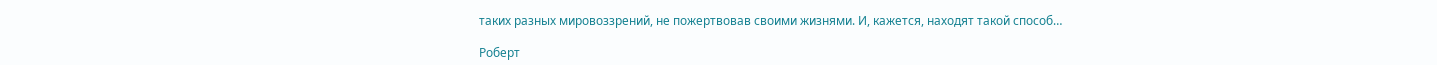таких разных мировоззрений, не пожертвовав своими жизнями. И, кажется, находят такой способ…

Роберт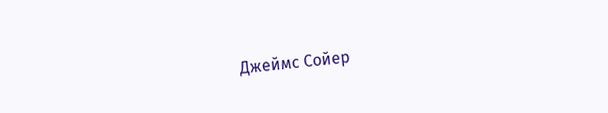Джеймс Сойер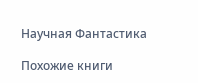Научная Фантастика

Похожие книги